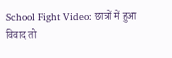School Fight Video: छात्रों में हुआ विवाद तो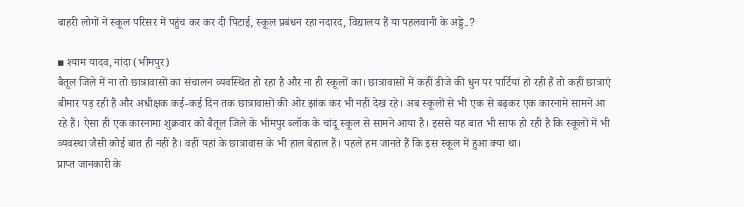बाहरी लोगों ने स्कूल परिसर में पहुंच कर कर दी पिटाई, स्कूल प्रबंधन रहा नदारद, विद्यालय हैं या पहलवानी के अड्डे..?

▪ श्याम यादव, नांदा (भीमपुर)
बैतूल जिले में ना तो छात्रावासों का संचालन व्यवस्थित हो रहा है और ना ही स्कूलों का। छात्रावासों में कहीं डीजे की धुन पर पार्टियां हो रही हैं तो कहीं छात्राएं बीमार पड़ रही हैं और अधीक्षक कई-कई दिन तक छात्रावासों की ओर झांक कर भी नहीं देख रहे। अब स्कूलों से भी एक से बढ़कर एक कारनामे सामने आ रहे हैं। ऐसा ही एक कारनामा शुक्रवार को बैतूल जिले के भीमपुर ब्लॉक के चांदू स्कूल से सामने आया है। इससे यह बात भी साफ हो रही है कि स्कूलों में भी व्यवस्था जैसी कोई बात ही नहीं है। वहीं यहां के छात्रावास के भी हाल बेहाल हैं। पहले हम जानते हैं कि इस स्कूल में हुआ क्या था।
प्राप्त जानकारी के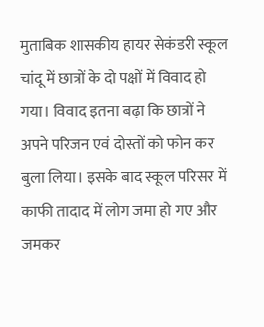मुताबिक शासकीय हायर सेकंडरी स्कूल चांदू में छात्रों के दो पक्षों में विवाद हो गया। विवाद इतना बढ़ा कि छात्रों ने अपने परिजन एवं दोस्तों को फोन कर बुला लिया। इसके बाद स्कूल परिसर में काफी तादाद में लोग जमा हो गए और जमकर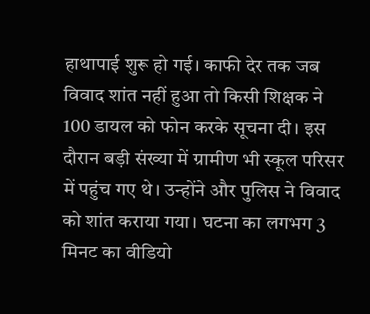हाथापाई शुरू हो गई। काफी देर तक जब विवाद शांत नहीं हुआ तो किसी शिक्षक ने 100 डायल को फोन करके सूचना दी। इस दौरान बड़ी संख्या में ग्रामीण भी स्कूल परिसर में पहुंच गए थे। उन्होंने और पुलिस ने विवाद को शांत कराया गया। घटना का लगभग 3 मिनट का वीडियो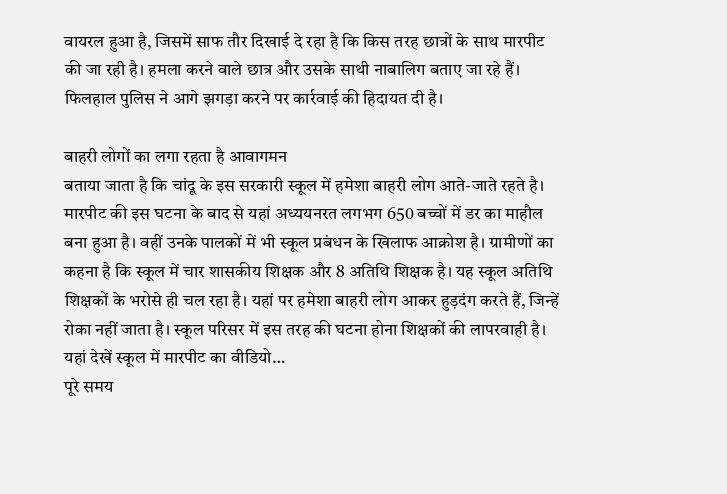वायरल हुआ है, जिसमें साफ तौर दिखाई दे रहा है कि किस तरह छात्रों के साथ मारपीट की जा रही है। हमला करने वाले छात्र और उसके साथी नाबालिग बताए जा रहे हैं। फिलहाल पुलिस ने आगे झगड़ा करने पर कार्रवाई की हिदायत दी है।

बाहरी लोगों का लगा रहता है आवागमन
बताया जाता है कि चांदू के इस सरकारी स्कूल में हमेशा बाहरी लोग आते-जाते रहते है। मारपीट की इस घटना के बाद से यहां अध्ययनरत लगभग 650 बच्चों में डर का माहौल बना हुआ है। वहीं उनके पालकों में भी स्कूल प्रबंधन के खिलाफ आक्रोश है। ग्रामीणों का कहना है कि स्कूल में चार शासकीय शिक्षक और 8 अतिथि शिक्षक है। यह स्कूल अतिथि शिक्षकों के भरोसे ही चल रहा है। यहां पर हमेशा बाहरी लोग आकर हुड़दंग करते हैं, जिन्हें रोका नहीं जाता है। स्कूल परिसर में इस तरह की घटना होना शिक्षकों की लापरवाही है।
यहां देखें स्कूल में मारपीट का वीडियो…
पूरे समय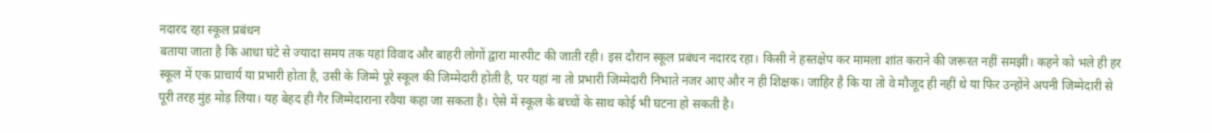नदारद रहा स्कूल प्रबंधन
बताया जाता है कि आधा घंटे से ज्यादा समय तक यहां विवाद और बाहरी लोगों द्वारा मारपीट की जाती रही। इस दौरान स्कूल प्रबंधन नदारद रहा। किसी ने हस्तक्षेप कर मामला शांत कराने की जरूरत नहीं समझी। कहने को भले ही हर स्कूल में एक प्राचार्य या प्रभारी होता है, उसी के जिम्मे पूरे स्कूल की जिम्मेदारी होती है, पर यहां ना तो प्रभारी जिम्मेदारी निभाते नजर आए और न ही शिक्षक। जाहिर है कि या तो वे मौजूद ही नहीं थे या फिर उन्होंने अपनी जिम्मेदारी से पूरी तरह मुंह मोड़ लिया। यह बेहद ही गैर जिम्मेदाराना रवैया कहा जा सकता है। ऐसे में स्कूल के बच्चों के साथ कोई भी घटना हो सकती है।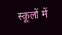स्कूलों में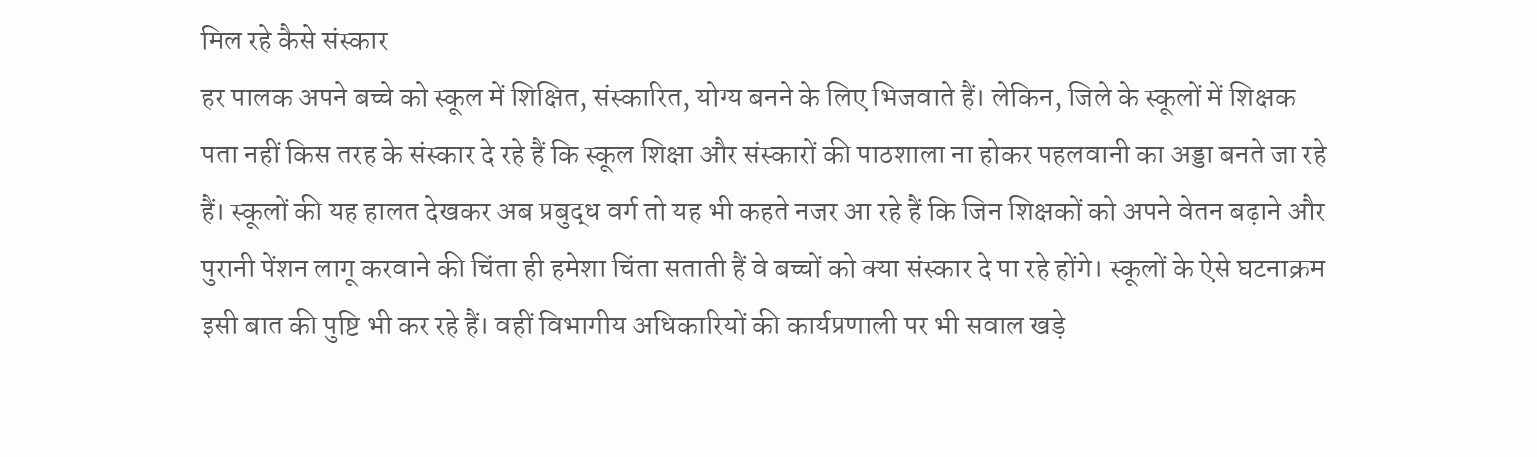मिल रहे कैसे संस्कार
हर पालक अपने बच्चे को स्कूल में शिक्षित, संस्कारित, योग्य बनने के लिए भिजवाते हैं। लेकिन, जिले के स्कूलों में शिक्षक पता नहीं किस तरह के संस्कार दे रहे हैं कि स्कूल शिक्षा और संस्कारों की पाठशाला ना होकर पहलवानी का अड्डा बनते जा रहे हैं। स्कूलों की यह हालत देखकर अब प्रबुद्ध वर्ग तो यह भी कहते नजर आ रहे हैं कि जिन शिक्षकों को अपने वेतन बढ़ाने और पुरानी पेंशन लागू करवाने की चिंता ही हमेशा चिंता सताती हैं वे बच्चों को क्या संस्कार दे पा रहे होंगे। स्कूलों के ऐसे घटनाक्रम इसी बात की पुष्टि भी कर रहे हैं। वहीं विभागीय अधिकारियों की कार्यप्रणाली पर भी सवाल खड़े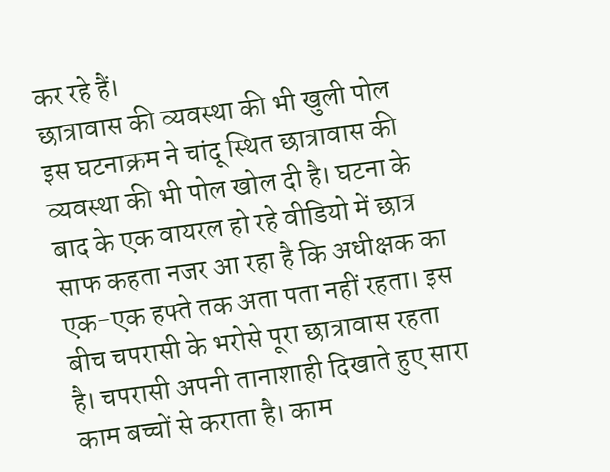कर रहे हैं।
छात्रावास की व्यवस्था की भी खुली पोल
इस घटनाक्रम ने चांदू स्थित छात्रावास की व्यवस्था की भी पोल खोल दी है। घटना के बाद के एक वायरल हो रहे वीडियो में छात्र साफ कहता नजर आ रहा है कि अधीक्षक का एक-एक हफ्ते तक अता पता नहीं रहता। इस बीच चपरासी के भरोसे पूरा छात्रावास रहता है। चपरासी अपनी तानाशाही दिखाते हुए सारा काम बच्चों से कराता है। काम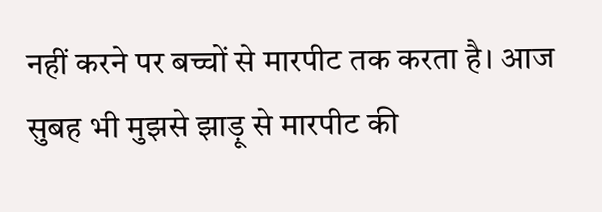नहीं करने पर बच्चों से मारपीट तक करता है। आज सुबह भी मुझसे झाड़ू से मारपीट की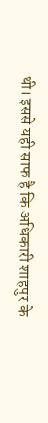थी। इससे यही साफ है कि अधिकारी शाहपुर के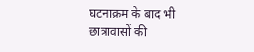घटनाक्रम के बाद भी छात्रावासों की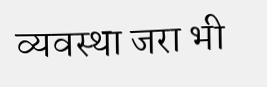व्यवस्था जरा भी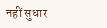नहीं सुधार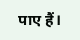पाए हैं।